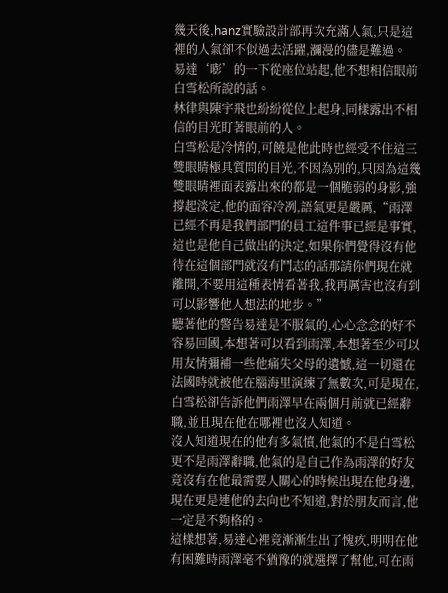幾天後,hanz實驗設計部再次充滿人氣,只是這裡的人氣卻不似過去活躍,瀰漫的儘是難過。
易達‘嘭’的一下從座位站起,他不想相信眼前白雪松所說的話。
林律與陳宇飛也紛紛從位上起身,同樣露出不相信的目光盯著眼前的人。
白雪松是冷情的,可饒是他此時也經受不住這三雙眼睛極具質問的目光,不因為別的,只因為這幾雙眼睛裡面表露出來的都是一個脆弱的身影,強撐起淡定,他的面容冷冽,語氣更是嚴厲,“雨澤已經不再是我們部門的員工這件事已經是事實,這也是他自己做出的決定,如果你們覺得沒有他待在這個部門就沒有鬥志的話那請你們現在就離開,不要用這種表情看著我,我再厲害也沒有到可以影響他人想法的地步。”
聽著他的警告易達是不服氣的,心心念念的好不容易回國,本想著可以看到雨澤,本想著至少可以用友情彌補一些他痛失父母的遺憾,這一切還在法國時就被他在腦海里演練了無數次,可是現在,白雪松卻告訴他們雨澤早在兩個月前就已經辭職,並且現在他在哪裡也沒人知道。
沒人知道現在的他有多氣憤,他氣的不是白雪松更不是雨澤辭職,他氣的是自己作為雨澤的好友竟沒有在他最需要人關心的時候出現在他身邊,現在更是連他的去向也不知道,對於朋友而言,他一定是不夠格的。
這樣想著,易達心裡竟漸漸生出了愧疚,明明在他有困難時雨澤毫不猶豫的就選擇了幫他,可在雨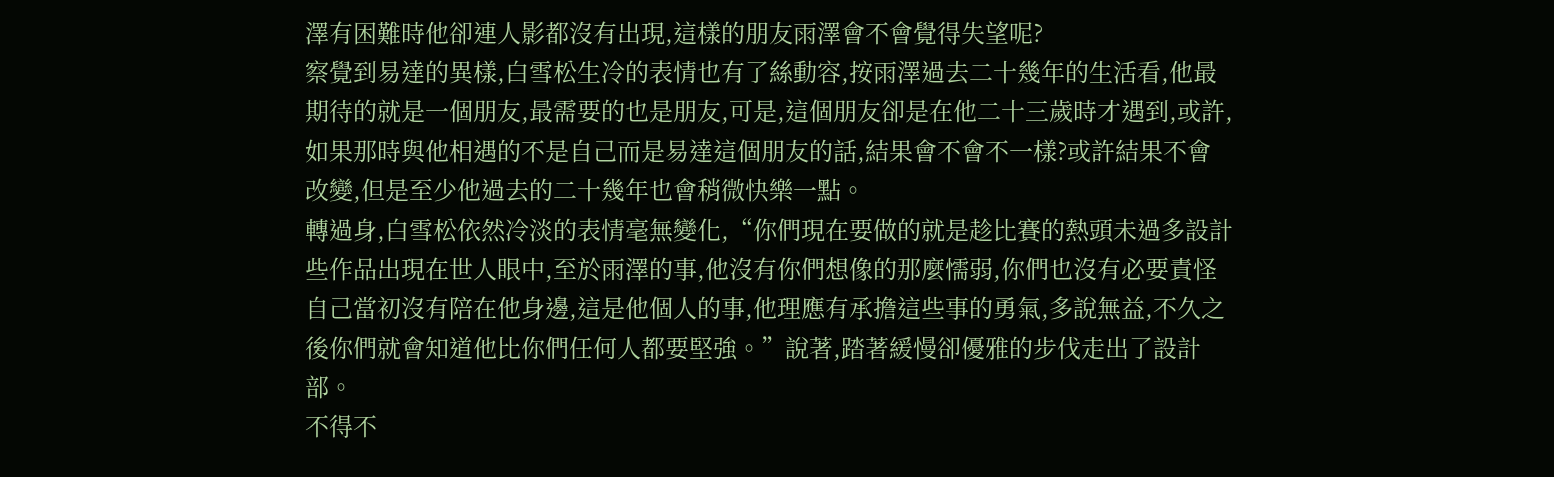澤有困難時他卻連人影都沒有出現,這樣的朋友雨澤會不會覺得失望呢?
察覺到易達的異樣,白雪松生冷的表情也有了絲動容,按雨澤過去二十幾年的生活看,他最期待的就是一個朋友,最需要的也是朋友,可是,這個朋友卻是在他二十三歲時才遇到,或許,如果那時與他相遇的不是自己而是易達這個朋友的話,結果會不會不一樣?或許結果不會改變,但是至少他過去的二十幾年也會稍微快樂一點。
轉過身,白雪松依然冷淡的表情毫無變化,“你們現在要做的就是趁比賽的熱頭未過多設計些作品出現在世人眼中,至於雨澤的事,他沒有你們想像的那麼懦弱,你們也沒有必要責怪自己當初沒有陪在他身邊,這是他個人的事,他理應有承擔這些事的勇氣,多說無益,不久之後你們就會知道他比你們任何人都要堅強。”說著,踏著緩慢卻優雅的步伐走出了設計部。
不得不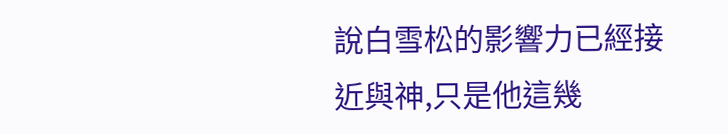說白雪松的影響力已經接近與神,只是他這幾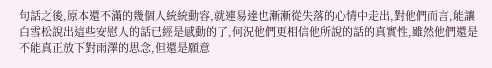句話之後,原本還不滿的幾個人統統動容,就連易達也漸漸從失落的心情中走出,對他們而言,能讓白雪松說出這些安慰人的話已經是感動的了,何況他們更相信他所說的話的真實性,雖然他們還是不能真正放下對雨澤的思念,但還是願意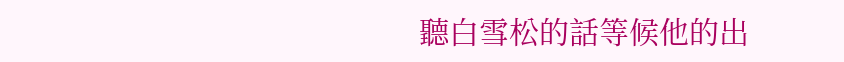聽白雪松的話等候他的出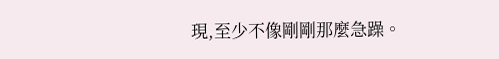現,至少不像剛剛那麼急躁。